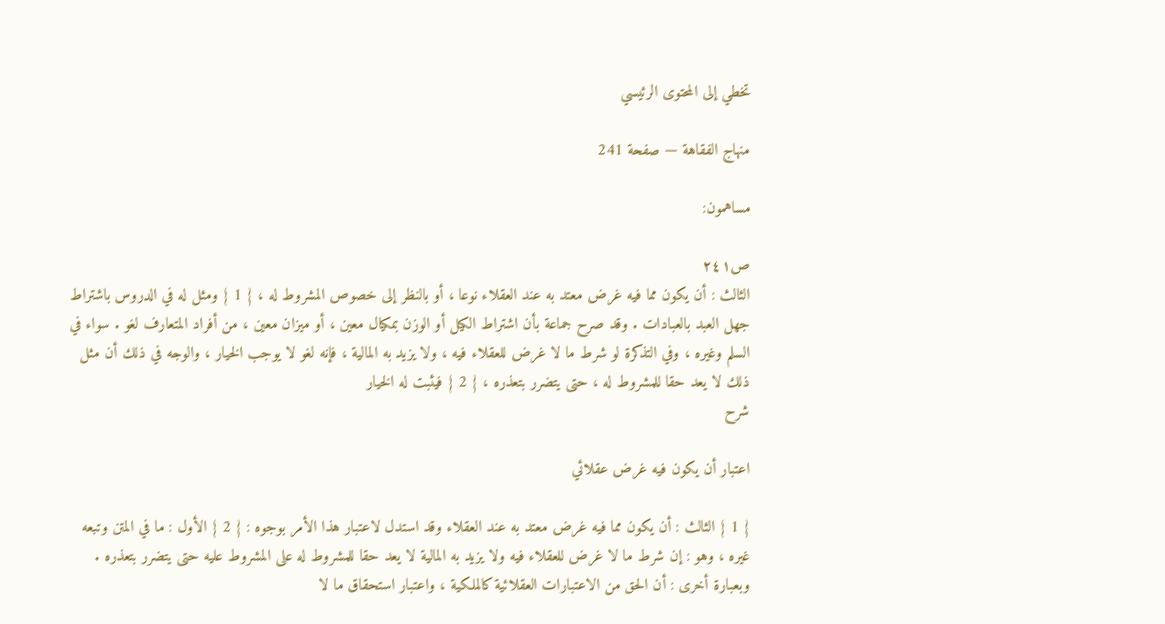تخطي إلى المحتوى الرئيسي

منهاج الفقاهة — صفحة 241

مساهمون:

ص٢٤١
الثالث : أن يكون مما فيه غرض معتد به عند العقلاء نوعا ، أو بالنظر إلى خصوص المشروط له ، { 1 } ومثل له في الدروس باشتراط جهل العبد بالعبادات . وقد صرح جماعة بأن اشتراط الكيل أو الوزن بمكيال معين ، أو ميزان معين ، من أفراد المتعارف لغو . سواء في السلم وغيره ، وفي التذكرة لو شرط ما لا غرض للعقلاء فيه ، ولا يزيد به المالية ، فإنه لغو لا يوجب الخيار ، والوجه في ذلك أن مثل ذلك لا يعد حقا للمشروط له ، حتى يتضرر بتعذره ، { 2 } فيثبت له الخيار
شرح

اعتبار أن يكون فيه غرض عقلائي

{ 1 } الثالث : أن يكون مما فيه غرض معتد به عند العقلاء وقد استدل لاعتبار هذا الأمر بوجوه : { 2 } الأول : ما في المتن وتبعه غيره ، وهو : إن شرط ما لا غرض للعقلاء فيه ولا يزيد به المالية لا يعد حقا للمشروط له على المشروط عليه حتى يتضرر بتعذره . وبعبارة أخرى : أن الحق من الاعتبارات العقلائية كالملكية ، واعتبار استحقاق ما لا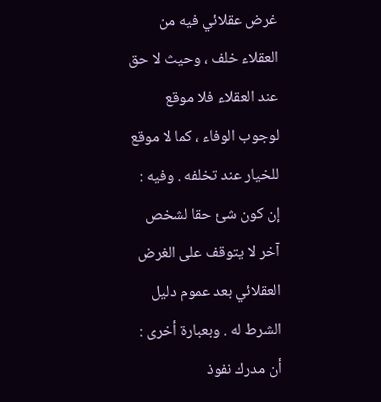غرض عقلائي فيه من العقلاء خلف ، وحيث لا حق عند العقلاء فلا موقع لوجوب الوفاء ، كما لا موقع للخيار عند تخلفه . وفيه : إن كون شئ حقا لشخص آخر لا يتوقف على الغرض العقلائي بعد عموم دليل الشرط له . وبعبارة أخرى : أن مدرك نفوذ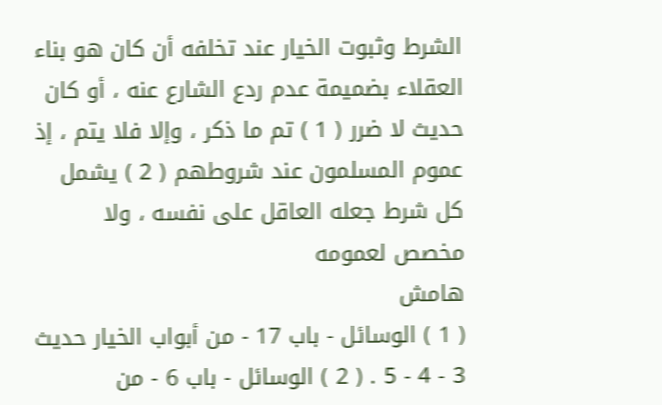الشرط وثبوت الخيار عند تخلفه أن كان هو بناء العقلاء بضميمة عدم ردع الشارع عنه ، أو كان حديث لا ضرر ( 1 ) تم ما ذكر ، وإلا فلا يتم ، إذ عموم المسلمون عند شروطهم ( 2 ) يشمل كل شرط جعله العاقل على نفسه ، ولا مخصص لعمومه
هامش
( 1 ) الوسائل - باب 17 - من أبواب الخيار حديث 3 - 4 - 5 . ( 2 ) الوسائل - باب 6 - من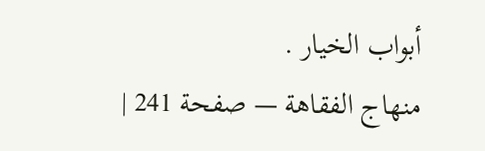أبواب الخيار .
منهاج الفقاهة — صفحة 241 |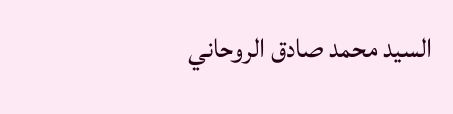السيد محمد صادق الروحاني